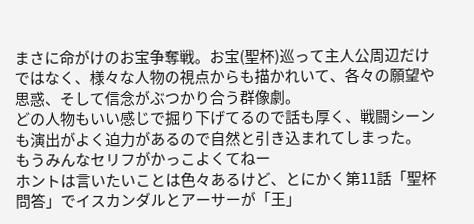まさに命がけのお宝争奪戦。お宝(聖杯)巡って主人公周辺だけではなく、様々な人物の視点からも描かれいて、各々の願望や思惑、そして信念がぶつかり合う群像劇。
どの人物もいい感じで掘り下げてるので話も厚く、戦闘シーンも演出がよく迫力があるので自然と引き込まれてしまった。
もうみんなセリフがかっこよくてねー
ホントは言いたいことは色々あるけど、とにかく第11話「聖杯問答」でイスカンダルとアーサーが「王」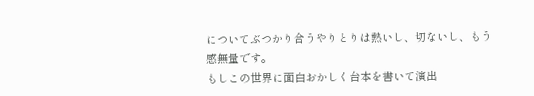についてぶつかり合うやりとりは熱いし、切ないし、もう感無量です。
もしこの世界に面白おかしく台本を書いて演出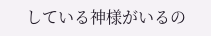している神様がいるの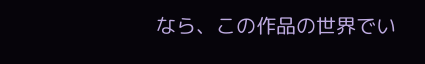なら、この作品の世界でい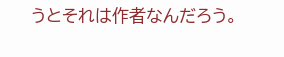うとそれは作者なんだろう。